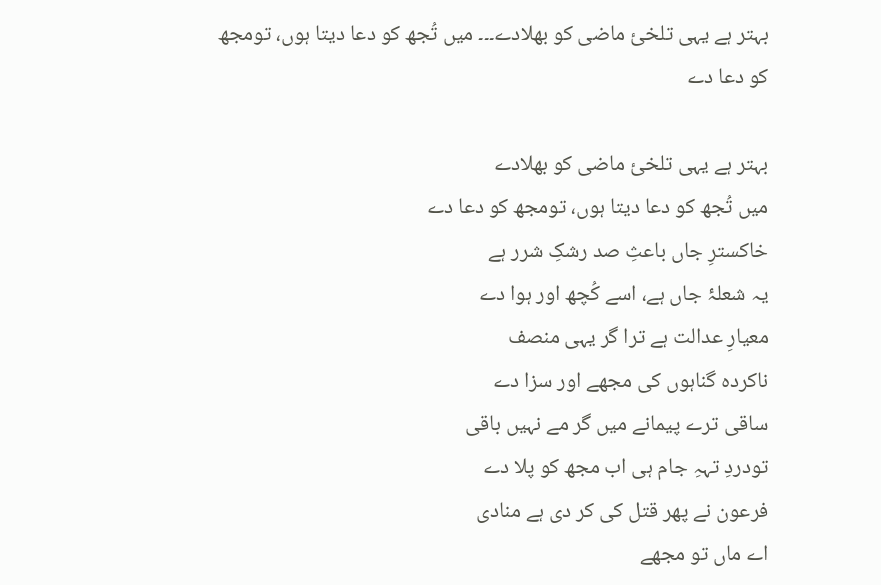بہتر ہے یہی تلخیٔ ماضی کو بھلادے۔۔۔ میں تُجھ کو دعا دیتا ہوں، تومجھ کو دعا دے

بہتر ہے یہی تلخیٔ ماضی کو بھلادے
میں تُجھ کو دعا دیتا ہوں، تومجھ کو دعا دے
خاکسترِ جاں باعثِ صد رشکِ شرر ہے
یہ شعلۂ جاں ہے، اسے کُچھ اور ہوا دے
معیارِ عدالت ہے ترا گر یہی منصف
ناکردہ گناہوں کی مجھے اور سزا دے
ساقی ترے پیمانے میں گر مے نہیں باقی
تودردِ تہہِ جام ہی اب مجھ کو پلا دے
فرعون نے پھر قتل کی کر دی ہے منادی
اے ماں تو مجھے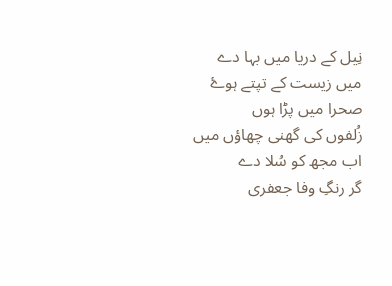نِیل کے دریا میں بہا دے
میں زیست کے تپتے ہوۓ صحرا میں پڑا ہوں
زُلفوں کی گھنی چھاؤں میں اب مجھ کو سُلا دے
گر رنگِ وفا جعفری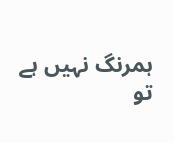ہمرنگ نہیں ہے
تو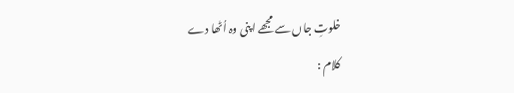خلوتِ جاں سے مجھے اپنی وہ اُٹھا دے
کلام :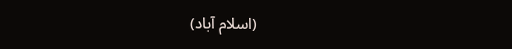(اسلام آباد)